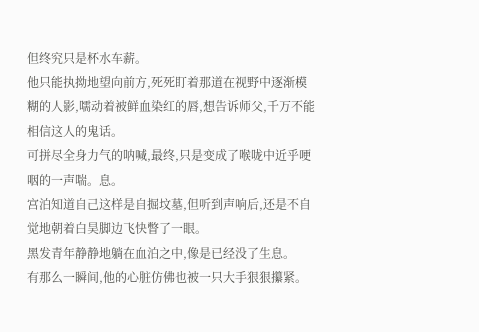但终究只是杯水车薪。
他只能执拗地望向前方,死死盯着那道在视野中逐渐模糊的人影,嚅动着被鲜血染红的唇,想告诉师父,千万不能相信这人的鬼话。
可拼尽全身力气的呐喊,最终,只是变成了喉咙中近乎哽咽的一声喘。息。
宫泊知道自己这样是自掘坟墓,但听到声响后,还是不自觉地朝着白昊脚边飞快瞥了一眼。
黑发青年静静地躺在血泊之中,像是已经没了生息。
有那么一瞬间,他的心脏仿佛也被一只大手狠狠攥紧。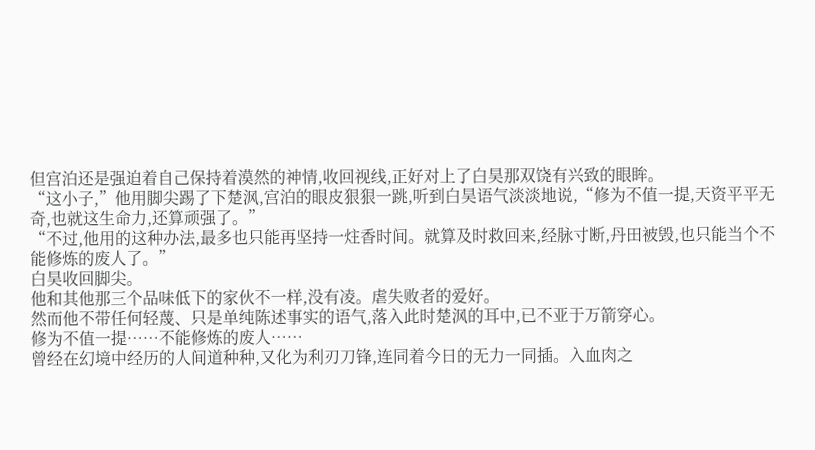但宫泊还是强迫着自己保持着漠然的神情,收回视线,正好对上了白昊那双饶有兴致的眼眸。
“这小子,”他用脚尖踢了下楚沨,宫泊的眼皮狠狠一跳,听到白昊语气淡淡地说,“修为不值一提,天资平平无奇,也就这生命力,还算顽强了。”
“不过,他用的这种办法,最多也只能再坚持一炷香时间。就算及时救回来,经脉寸断,丹田被毁,也只能当个不能修炼的废人了。”
白昊收回脚尖。
他和其他那三个品味低下的家伙不一样,没有凌。虐失败者的爱好。
然而他不带任何轻蔑、只是单纯陈述事实的语气,落入此时楚沨的耳中,已不亚于万箭穿心。
修为不值一提……不能修炼的废人……
曾经在幻境中经历的人间道种种,又化为利刃刀锋,连同着今日的无力一同插。入血肉之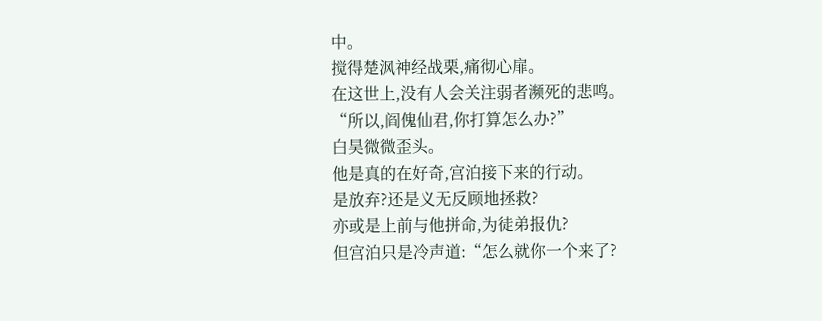中。
搅得楚沨神经战栗,痛彻心扉。
在这世上,没有人会关注弱者濒死的悲鸣。
“所以,阎傀仙君,你打算怎么办?”
白昊微微歪头。
他是真的在好奇,宫泊接下来的行动。
是放弃?还是义无反顾地拯救?
亦或是上前与他拼命,为徒弟报仇?
但宫泊只是冷声道:“怎么就你一个来了?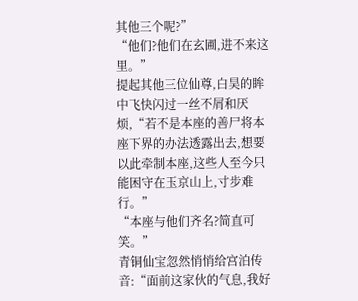其他三个呢?”
“他们?他们在玄圃,进不来这里。”
提起其他三位仙尊,白昊的眸中飞快闪过一丝不屑和厌烦,“若不是本座的善尸将本座下界的办法透露出去,想要以此牵制本座,这些人至今只能困守在玉京山上,寸步难行。”
“本座与他们齐名?简直可笑。”
青铜仙宝忽然悄悄给宫泊传音:“面前这家伙的气息,我好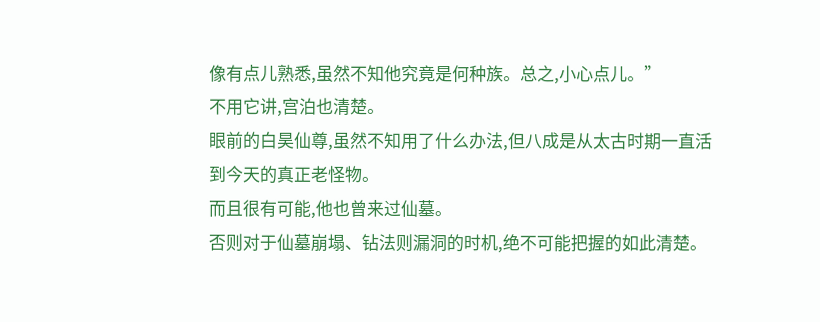像有点儿熟悉,虽然不知他究竟是何种族。总之,小心点儿。”
不用它讲,宫泊也清楚。
眼前的白昊仙尊,虽然不知用了什么办法,但八成是从太古时期一直活到今天的真正老怪物。
而且很有可能,他也曾来过仙墓。
否则对于仙墓崩塌、钻法则漏洞的时机,绝不可能把握的如此清楚。